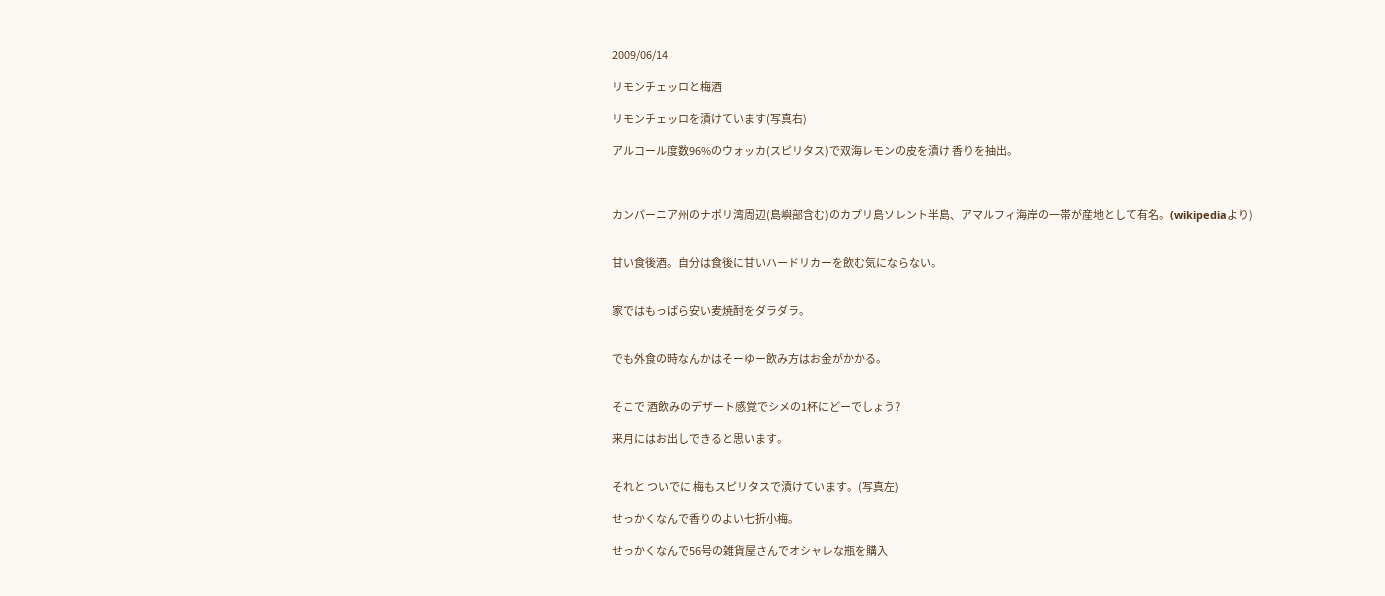2009/06/14

リモンチェッロと梅酒

リモンチェッロを漬けています(写真右)

アルコール度数96%のウォッカ(スピリタス)で双海レモンの皮を漬け 香りを抽出。



カンパーニア州のナポリ湾周辺(島嶼部含む)のカプリ島ソレント半島、アマルフィ海岸の一帯が産地として有名。(wikipediaより)


甘い食後酒。自分は食後に甘いハードリカーを飲む気にならない。


家ではもっぱら安い麦焼酎をダラダラ。


でも外食の時なんかはそーゆー飲み方はお金がかかる。


そこで 酒飲みのデザート感覚でシメの1杯にどーでしょう?

来月にはお出しできると思います。


それと ついでに 梅もスピリタスで漬けています。(写真左)

せっかくなんで香りのよい七折小梅。

せっかくなんで56号の雑貨屋さんでオシャレな瓶を購入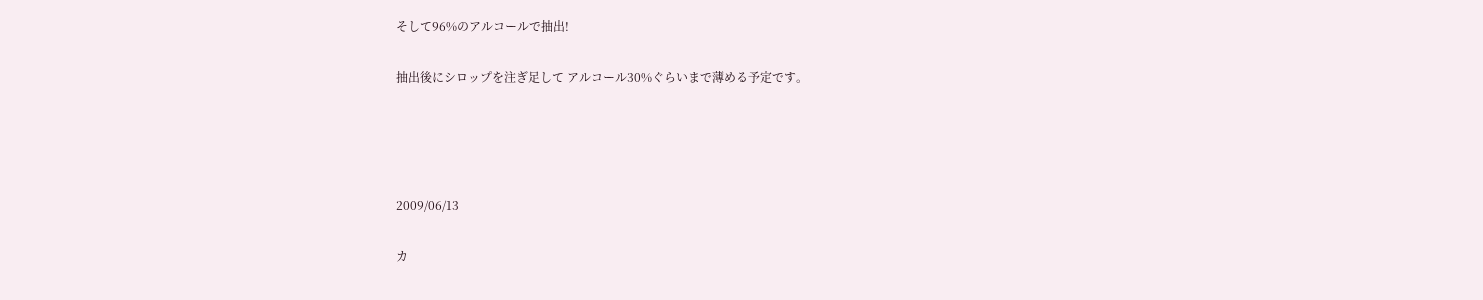そして96%のアルコールで抽出!

抽出後にシロップを注ぎ足して アルコール30%ぐらいまで薄める予定です。




2009/06/13

カ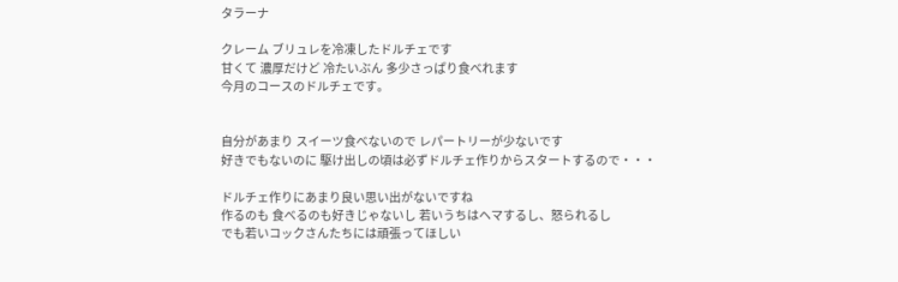タラーナ

クレーム ブリュレを冷凍したドルチェです
甘くて 濃厚だけど 冷たいぶん 多少さっぱり食べれます
今月のコースのドルチェです。


自分があまり スイーツ食べないので レパートリーが少ないです
好きでもないのに 駆け出しの頃は必ずドルチェ作りからスタートするので・・・

ドルチェ作りにあまり良い思い出がないですね
作るのも 食べるのも好きじゃないし 若いうちはヘマするし、怒られるし
でも若いコックさんたちには頑張ってほしい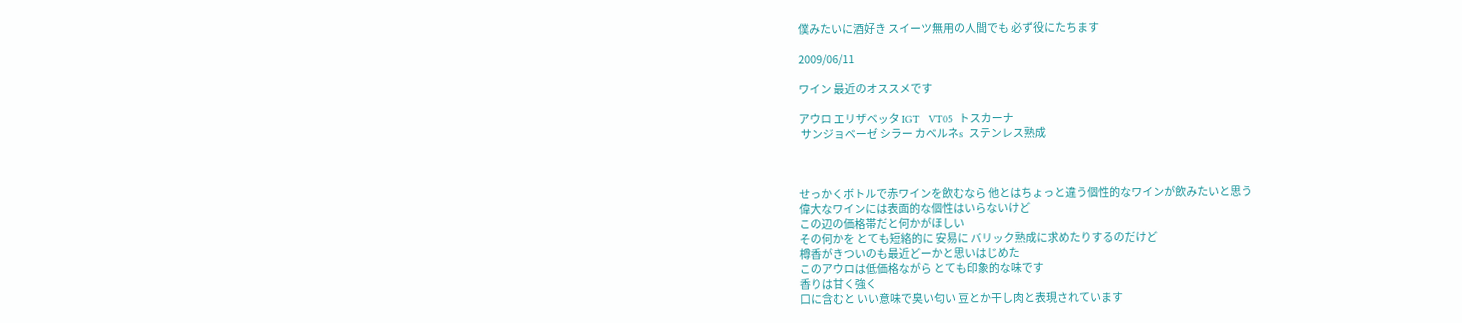僕みたいに酒好き スイーツ無用の人間でも 必ず役にたちます

2009/06/11

ワイン 最近のオススメです

アウロ エリザベッタ IGT   VT05  トスカーナ
 サンジョベーゼ シラー カベルネs  ステンレス熟成



せっかくボトルで赤ワインを飲むなら 他とはちょっと違う個性的なワインが飲みたいと思う
偉大なワインには表面的な個性はいらないけど
この辺の価格帯だと何かがほしい
その何かを とても短絡的に 安易に バリック熟成に求めたりするのだけど
樽香がきついのも最近どーかと思いはじめた
このアウロは低価格ながら とても印象的な味です
香りは甘く強く
口に含むと いい意味で臭い匂い 豆とか干し肉と表現されています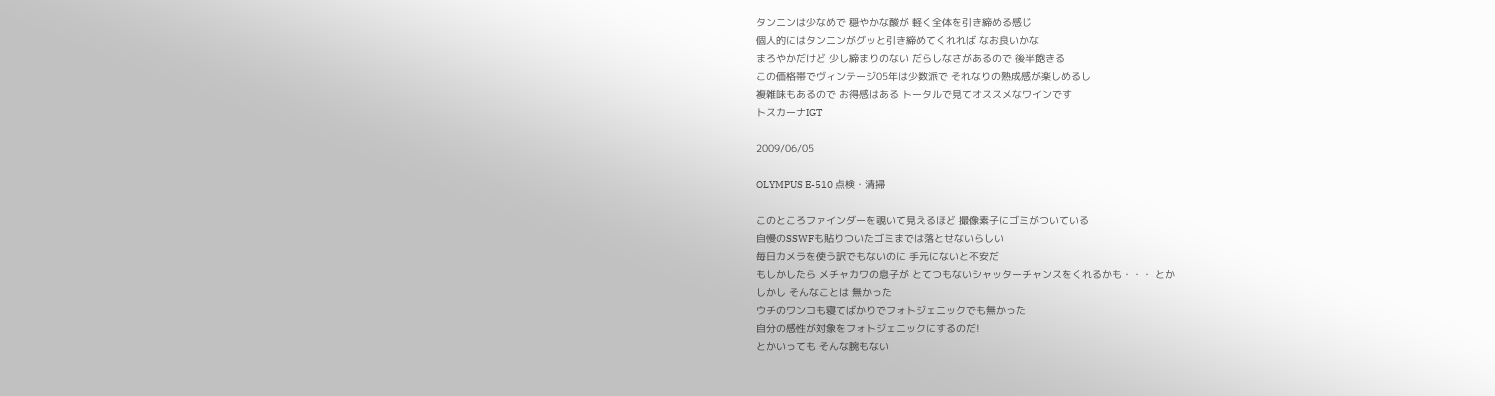タンニンは少なめで 穏やかな酸が 軽く全体を引き締める感じ
個人的にはタンニンがグッと引き締めてくれれば なお良いかな
まろやかだけど 少し締まりのない だらしなさがあるので 後半飽きる
この価格帯でヴィンテージ05年は少数派で それなりの熟成感が楽しめるし
複雑味もあるので お得感はある トータルで見てオススメなワインです
トスカーナIGT

2009/06/05

OLYMPUS E-510 点検・清掃

このところファインダーを覗いて見えるほど 撮像素子にゴミがついている
自慢のSSWFも貼りついたゴミまでは落とせないらしい
毎日カメラを使う訳でもないのに 手元にないと不安だ
もしかしたら メチャカワの息子が とてつもないシャッターチャンスをくれるかも・・・ とか
しかし そんなことは 無かった
ウチのワンコも寝てばかりでフォトジェニックでも無かった
自分の感性が対象をフォトジェニックにするのだ!
とかいっても そんな腕もない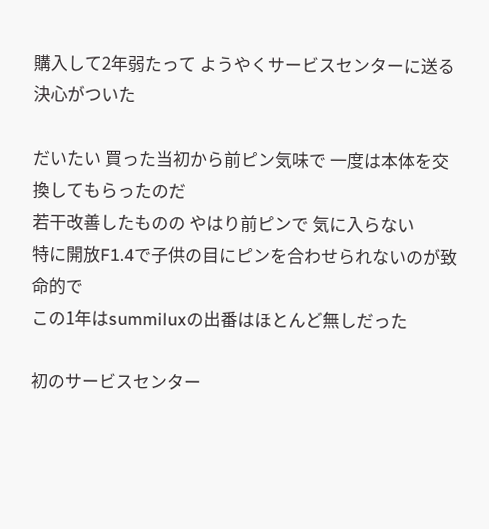購入して2年弱たって ようやくサービスセンターに送る決心がついた

だいたい 買った当初から前ピン気味で 一度は本体を交換してもらったのだ
若干改善したものの やはり前ピンで 気に入らない
特に開放F1.4で子供の目にピンを合わせられないのが致命的で
この1年はsummiluxの出番はほとんど無しだった

初のサービスセンター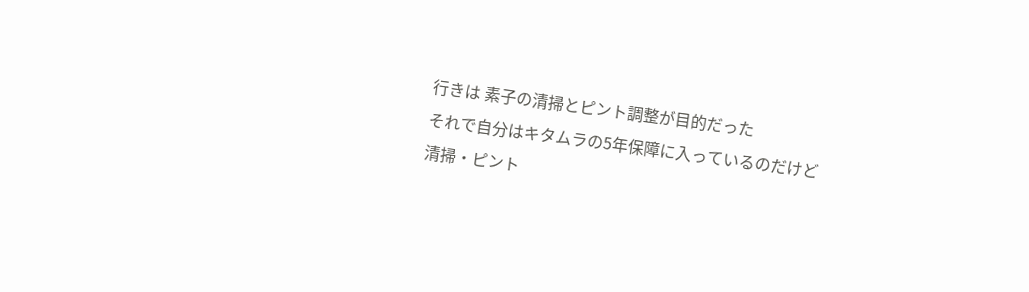行きは 素子の清掃とピント調整が目的だった
それで自分はキタムラの5年保障に入っているのだけど
清掃・ピント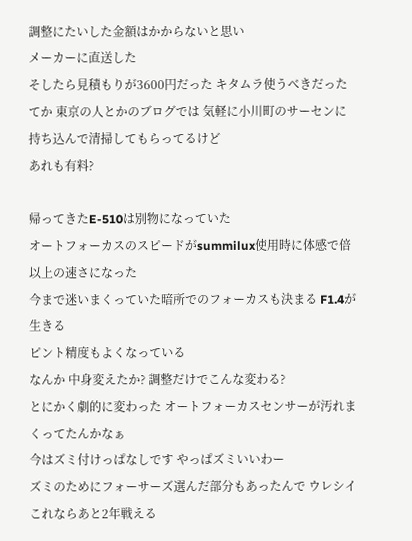調整にたいした金額はかからないと思い
メーカーに直送した
そしたら見積もりが3600円だった キタムラ使うべきだった
てか 東京の人とかのブログでは 気軽に小川町のサーセンに持ち込んで清掃してもらってるけど
あれも有料?

帰ってきたE-510は別物になっていた
オートフォーカスのスピードがsummilux使用時に体感で倍以上の速さになった
今まで迷いまくっていた暗所でのフォーカスも決まる F1.4が生きる
ピント精度もよくなっている
なんか 中身変えたか? 調整だけでこんな変わる?
とにかく劇的に変わった オートフォーカスセンサーが汚れまくってたんかなぁ
今はズミ付けっぱなしです やっぱズミいいわー
ズミのためにフォーサーズ選んだ部分もあったんで ウレシイ
これならあと2年戦える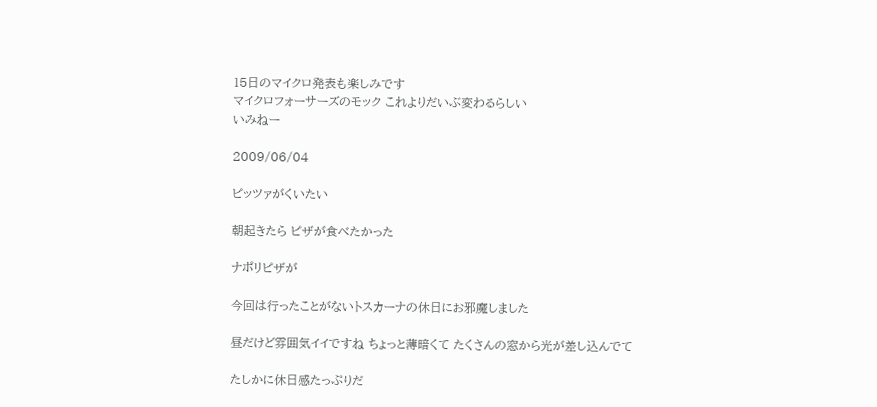15日のマイクロ発表も楽しみです
マイクロフォーサーズのモック これよりだいぶ変わるらしい
いみねー

2009/06/04

ピッツァがくいたい

朝起きたら ピザが食べたかった

ナポリピザが

今回は行ったことがないトスカーナの休日にお邪魔しました

昼だけど雰囲気イイですね ちょっと薄暗くて たくさんの窓から光が差し込んでて

たしかに休日感たっぷりだ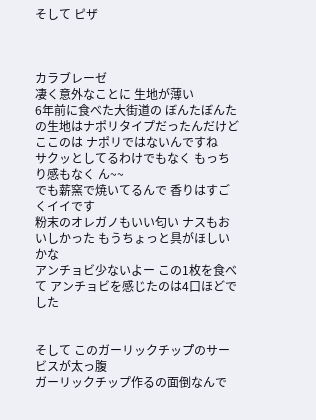そして ピザ



カラブレーゼ
凄く意外なことに 生地が薄い
6年前に食べた大街道の ぼんたぼんた の生地はナポリタイプだったんだけど
ここのは ナポリではないんですね
サクッとしてるわけでもなく もっちり感もなく ん~~
でも薪窯で焼いてるんで 香りはすごくイイです
粉末のオレガノもいい匂い ナスもおいしかった もうちょっと具がほしいかな
アンチョビ少ないよー この1枚を食べて アンチョビを感じたのは4口ほどでした


そして このガーリックチップ゚のサービスが太っ腹
ガーリックチップ作るの面倒なんで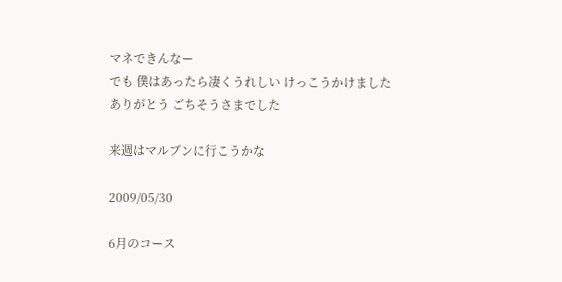マネできんなー
でも 僕はあったら凄くうれしい けっこうかけました
ありがとう ごちそうさまでした

来週はマルブンに行こうかな

2009/05/30

6月のコース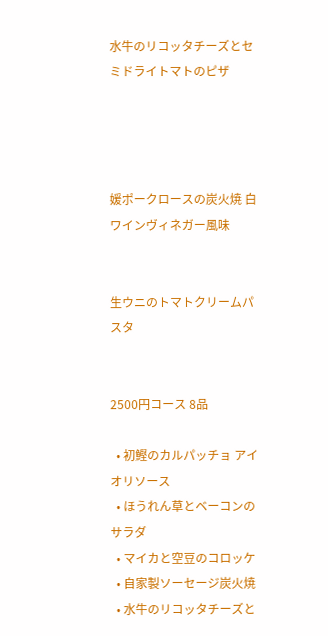水牛のリコッタチーズとセミドライトマトのピザ




媛ポークロースの炭火焼 白ワインヴィネガー風味


生ウニのトマトクリームパスタ


2500円コース 8品

  • 初鰹のカルパッチョ アイオリソース
  • ほうれん草とベーコンのサラダ
  • マイカと空豆のコロッケ
  • 自家製ソーセージ炭火焼
  • 水牛のリコッタチーズと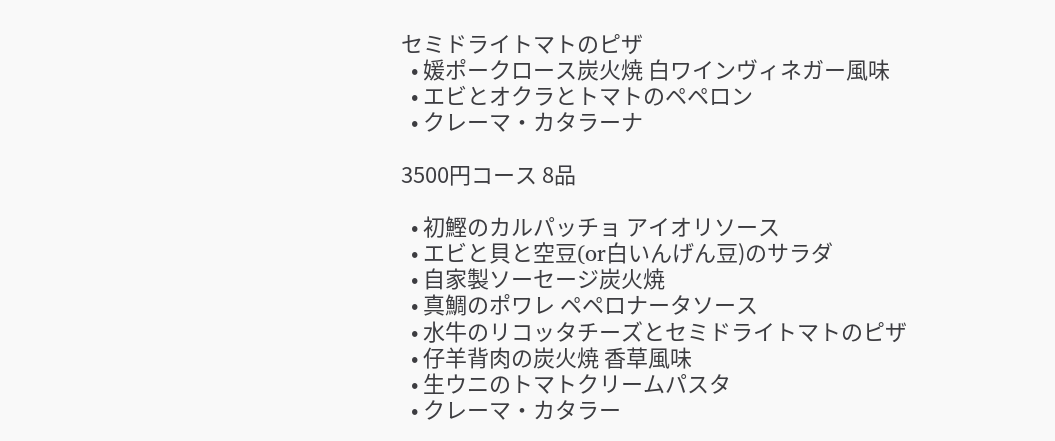セミドライトマトのピザ
  • 媛ポークロース炭火焼 白ワインヴィネガー風味
  • エビとオクラとトマトのペペロン
  • クレーマ・カタラーナ

3500円コース 8品

  • 初鰹のカルパッチョ アイオリソース
  • エビと貝と空豆(or白いんげん豆)のサラダ
  • 自家製ソーセージ炭火焼
  • 真鯛のポワレ ペペロナータソース
  • 水牛のリコッタチーズとセミドライトマトのピザ
  • 仔羊背肉の炭火焼 香草風味
  • 生ウニのトマトクリームパスタ
  • クレーマ・カタラー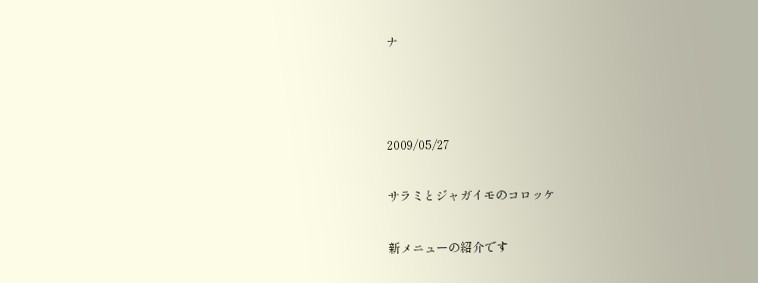ナ



2009/05/27

サラミとジャガイモのコロッケ

新メニューの紹介です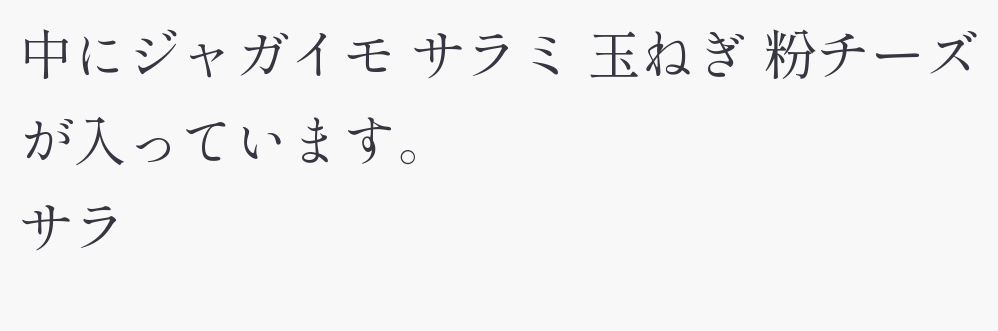中にジャガイモ サラミ 玉ねぎ 粉チーズが入っています。
サラ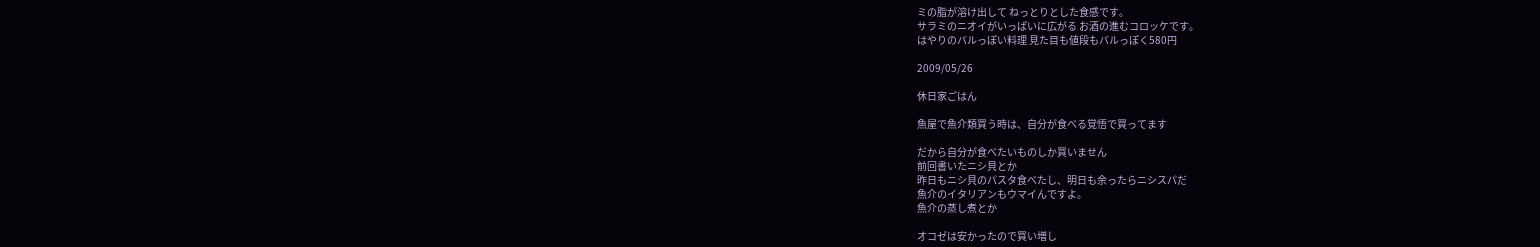ミの脂が溶け出して ねっとりとした食感です。
サラミのニオイがいっぱいに広がる お酒の進むコロッケです。
はやりのバルっぽい料理 見た目も値段もバルっぽく580円

2009/05/26

休日家ごはん

魚屋で魚介類買う時は、自分が食べる覚悟で買ってます

だから自分が食べたいものしか買いません
前回書いたニシ貝とか
昨日もニシ貝のパスタ食べたし、明日も余ったらニシスパだ
魚介のイタリアンもウマイんですよ。
魚介の蒸し煮とか

オコゼは安かったので買い増し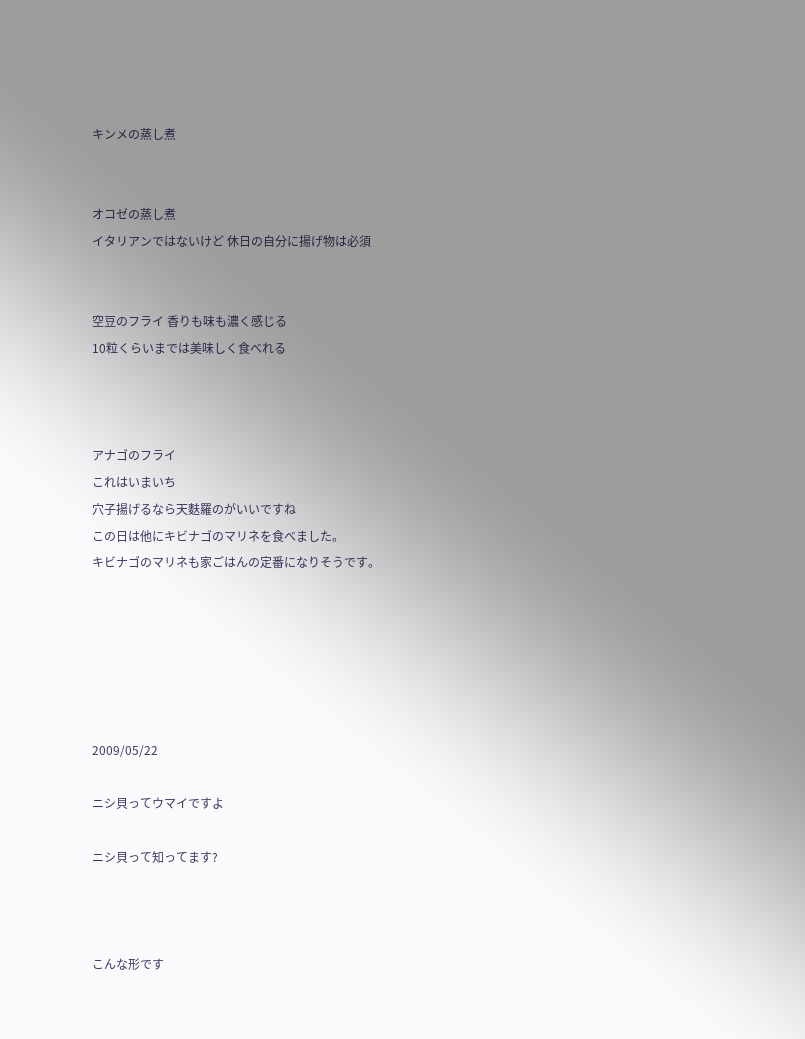キンメの蒸し煮


オコゼの蒸し煮
イタリアンではないけど 休日の自分に揚げ物は必須


空豆のフライ 香りも味も濃く感じる
10粒くらいまでは美味しく食べれる



アナゴのフライ
これはいまいち
穴子揚げるなら天麩羅のがいいですね
この日は他にキビナゴのマリネを食べました。
キビナゴのマリネも家ごはんの定番になりそうです。






2009/05/22

ニシ貝ってウマイですよ

ニシ貝って知ってます?



こんな形です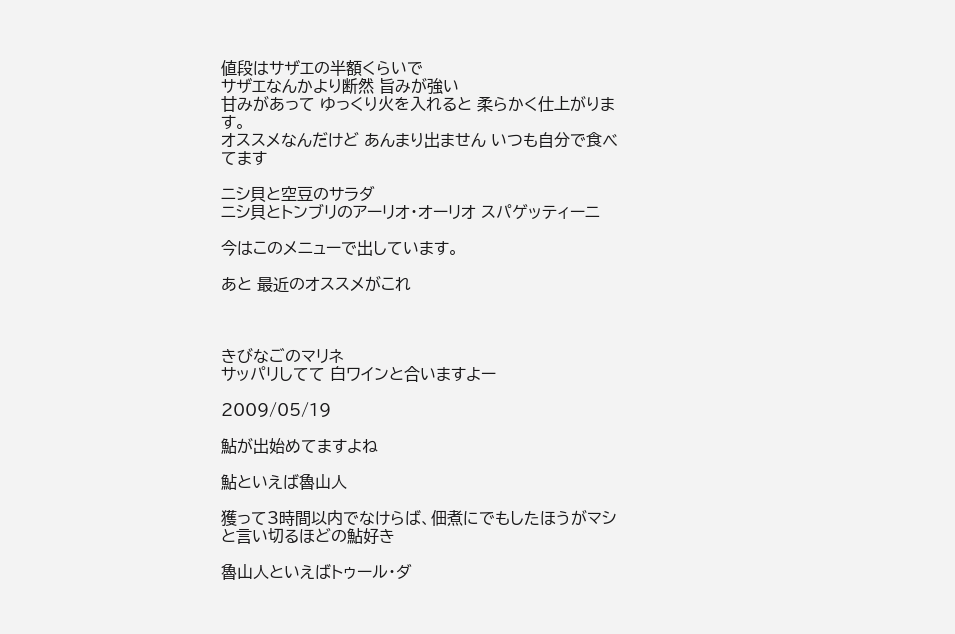値段はサザエの半額くらいで
サザエなんかより断然 旨みが強い
甘みがあって ゆっくり火を入れると 柔らかく仕上がります。
オススメなんだけど あんまり出ません いつも自分で食べてます

ニシ貝と空豆のサラダ
ニシ貝とトンブリのアーリオ・オーリオ スパゲッティーニ

今はこのメニューで出しています。

あと 最近のオススメがこれ



きびなごのマリネ
サッパリしてて 白ワインと合いますよー

2009/05/19

鮎が出始めてますよね

鮎といえば魯山人

獲って3時間以内でなけらば、佃煮にでもしたほうがマシと言い切るほどの鮎好き

魯山人といえばトゥール・ダ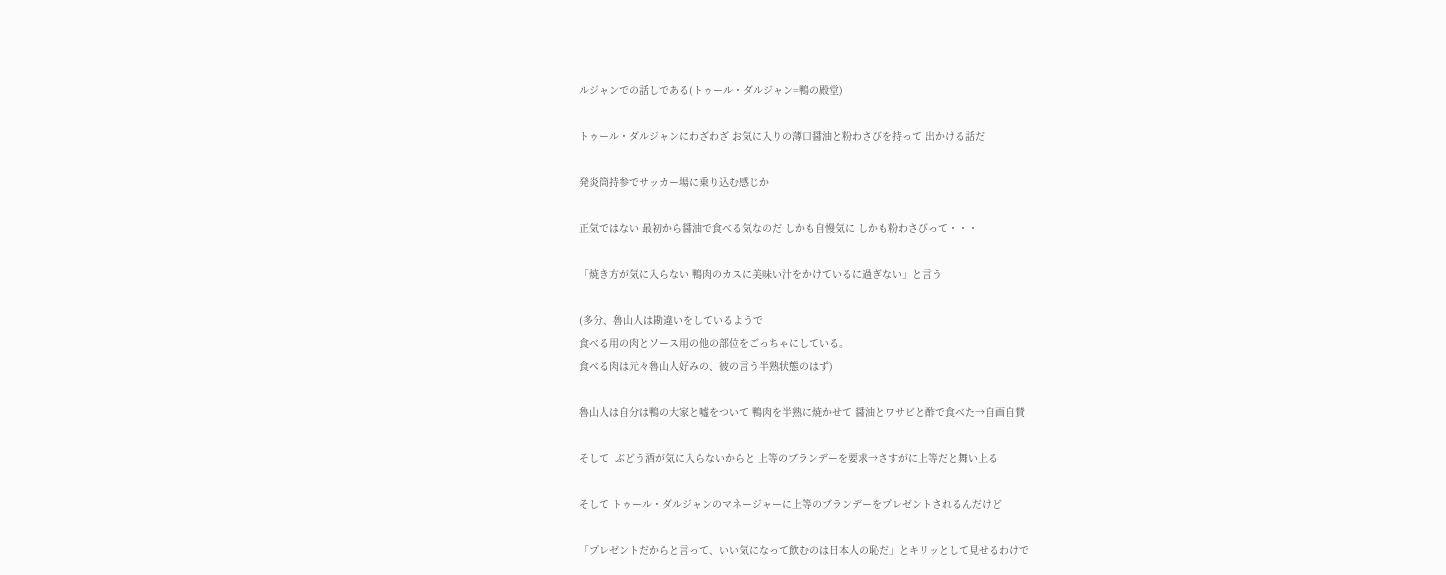ルジャンでの話しである(トゥール・ダルジャン=鴨の殿堂)

トゥール・ダルジャンにわざわざ お気に入りの薄口醤油と粉わさびを持って 出かける話だ

発炎筒持参でサッカー場に乗り込む感じか

正気ではない 最初から醤油で食べる気なのだ しかも自慢気に しかも粉わさびって・・・

「焼き方が気に入らない 鴨肉のカスに美味い汁をかけているに過ぎない」と言う

(多分、魯山人は勘違いをしているようで
食べる用の肉とソース用の他の部位をごっちゃにしている。
食べる肉は元々魯山人好みの、彼の言う半熟状態のはず)

魯山人は自分は鴨の大家と嘘をついて 鴨肉を半熟に焼かせて 醤油とワサビと酢で食べた→自画自賛

そして  ぶどう酒が気に入らないからと 上等のブランデーを要求→さすがに上等だと舞い上る

そして トゥール・ダルジャンのマネージャーに上等のブランデーをプレゼントされるんだけど

「プレゼントだからと言って、いい気になって飲むのは日本人の恥だ」とキリッとして見せるわけで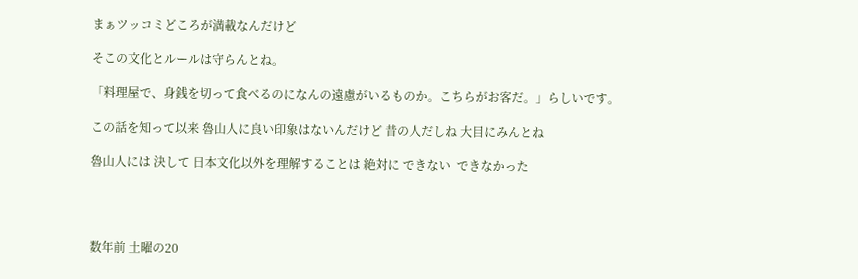まぁツッコミどころが満載なんだけど

そこの文化とルールは守らんとね。

「料理屋で、身銭を切って食べるのになんの遠慮がいるものか。こちらがお客だ。」らしいです。

この話を知って以来 魯山人に良い印象はないんだけど 昔の人だしね 大目にみんとね

魯山人には 決して 日本文化以外を理解することは 絶対に できない  できなかった




数年前 土曜の20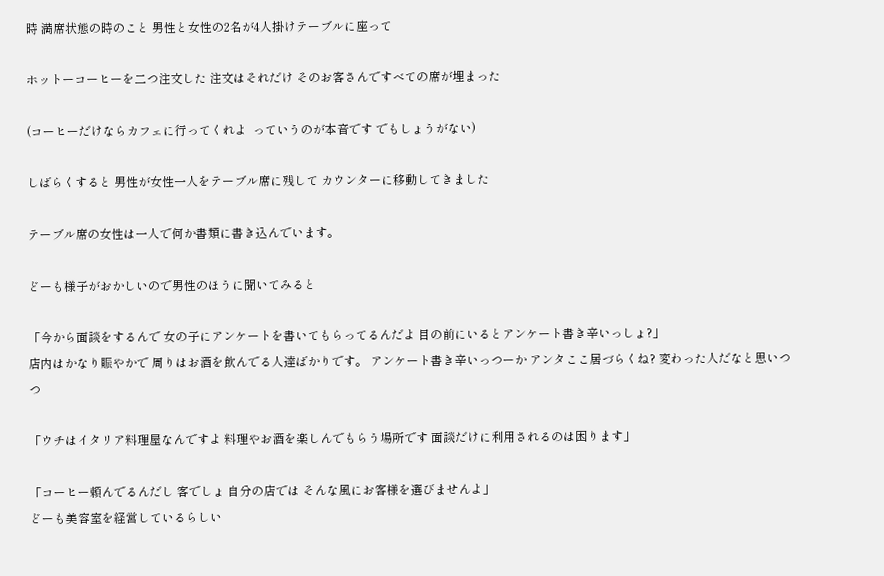時 満席状態の時のこと 男性と女性の2名が4人掛けテーブルに座って

ホットーコーヒーを二つ注文した 注文はそれだけ そのお客さんですべての席が埋まった

(コーヒーだけならカフェに行ってくれよ  っていうのが本音です でもしょうがない)

しばらくすると 男性が女性一人をテーブル席に残して カウンターに移動してきました

テーブル席の女性は一人で何か書類に書き込んでいます。

どーも様子がおかしいので男性のほうに聞いてみると

「今から面談をするんで 女の子にアンケートを書いてもらってるんだよ 目の前にいるとアンケート書き辛いっしょ?」
店内はかなり賑やかで 周りはお酒を飲んでる人達ばかりです。 アンケート書き辛いっつーか アンタここ居づらくね? 変わった人だなと思いつつ

「ウチはイタリア料理屋なんですよ 料理やお酒を楽しんでもらう場所です 面談だけに利用されるのは困ります」

「コーヒー頼んでるんだし 客でしょ 自分の店では そんな風にお客様を選びませんよ」
どーも美容室を経営しているらしい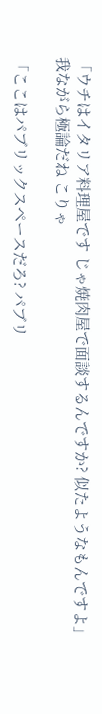「ウチはイタリア料理屋です じゃ焼肉屋で面談するんですか? 似たようなもんですよ」
我ながら極論だね こりゃ

「ここはパブリックスペースだろ? パブリ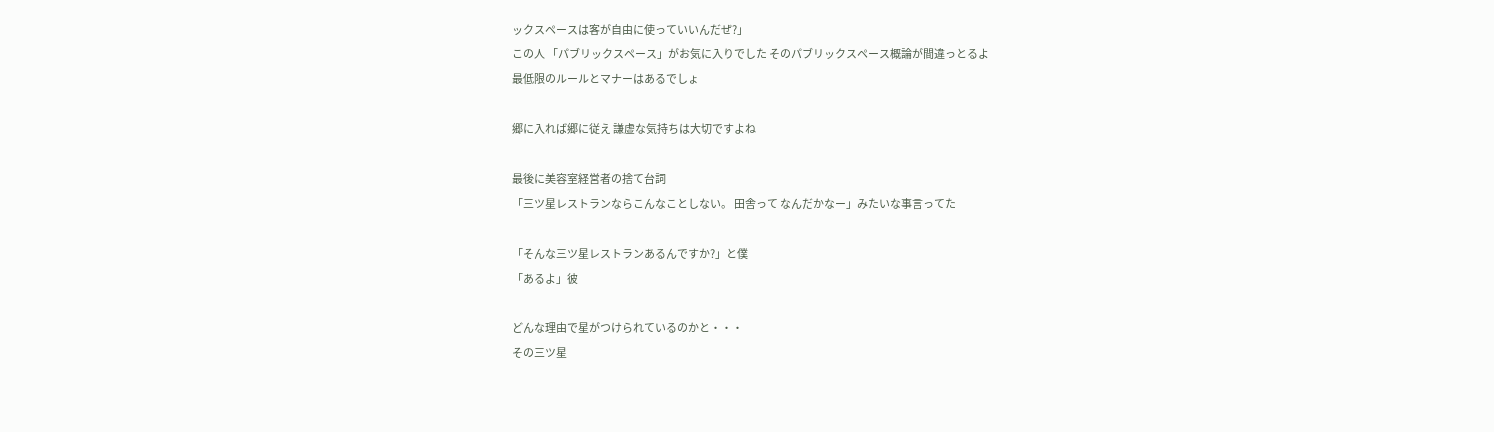ックスペースは客が自由に使っていいんだぜ?」
この人 「パブリックスペース」がお気に入りでした そのパブリックスペース概論が間違っとるよ
最低限のルールとマナーはあるでしょ

郷に入れば郷に従え 謙虚な気持ちは大切ですよね

最後に美容室経営者の捨て台詞
「三ツ星レストランならこんなことしない。 田舎って なんだかなー」みたいな事言ってた

「そんな三ツ星レストランあるんですか?」と僕
「あるよ」彼

どんな理由で星がつけられているのかと・・・
その三ツ星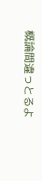概論間違っとるよ